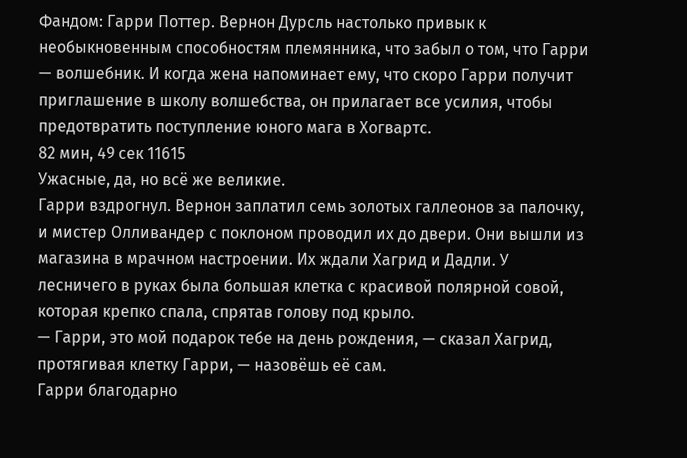Фандом: Гарри Поттер. Вернон Дурсль настолько привык к необыкновенным способностям племянника, что забыл о том, что Гарри — волшебник. И когда жена напоминает ему, что скоро Гарри получит приглашение в школу волшебства, он прилагает все усилия, чтобы предотвратить поступление юного мага в Хогвартс.
82 мин, 49 сек 11615
Ужасные, да, но всё же великие.
Гарри вздрогнул. Вернон заплатил семь золотых галлеонов за палочку, и мистер Олливандер с поклоном проводил их до двери. Они вышли из магазина в мрачном настроении. Их ждали Хагрид и Дадли. У лесничего в руках была большая клетка с красивой полярной совой, которая крепко спала, спрятав голову под крыло.
— Гарри, это мой подарок тебе на день рождения, — сказал Хагрид, протягивая клетку Гарри, — назовёшь её сам.
Гарри благодарно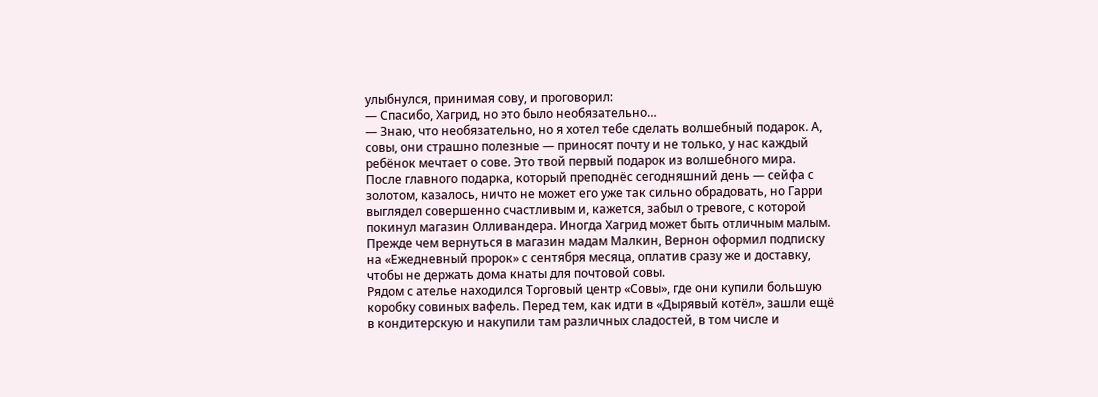улыбнулся, принимая сову, и проговорил:
— Спасибо, Хагрид, но это было необязательно…
— Знаю, что необязательно, но я хотел тебе сделать волшебный подарок. А, совы, они страшно полезные — приносят почту и не только, у нас каждый ребёнок мечтает о сове. Это твой первый подарок из волшебного мира.
После главного подарка, который преподнёс сегодняшний день — сейфа с золотом, казалось, ничто не может его уже так сильно обрадовать, но Гарри выглядел совершенно счастливым и, кажется, забыл о тревоге, с которой покинул магазин Олливандера. Иногда Хагрид может быть отличным малым.
Прежде чем вернуться в магазин мадам Малкин, Вернон оформил подписку на «Ежедневный пророк» с сентября месяца, оплатив сразу же и доставку, чтобы не держать дома кнаты для почтовой совы.
Рядом с ателье находился Торговый центр «Совы», где они купили большую коробку совиных вафель. Перед тем, как идти в «Дырявый котёл», зашли ещё в кондитерскую и накупили там различных сладостей, в том числе и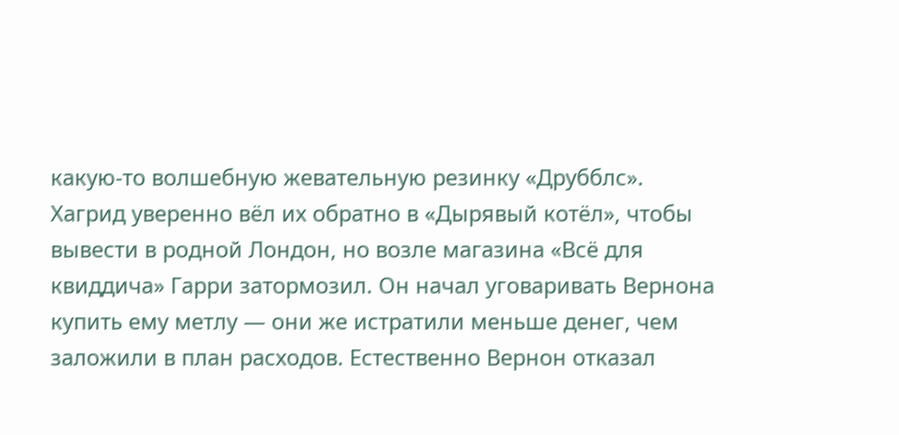какую-то волшебную жевательную резинку «Друбблс».
Хагрид уверенно вёл их обратно в «Дырявый котёл», чтобы вывести в родной Лондон, но возле магазина «Всё для квиддича» Гарри затормозил. Он начал уговаривать Вернона купить ему метлу — они же истратили меньше денег, чем заложили в план расходов. Естественно Вернон отказал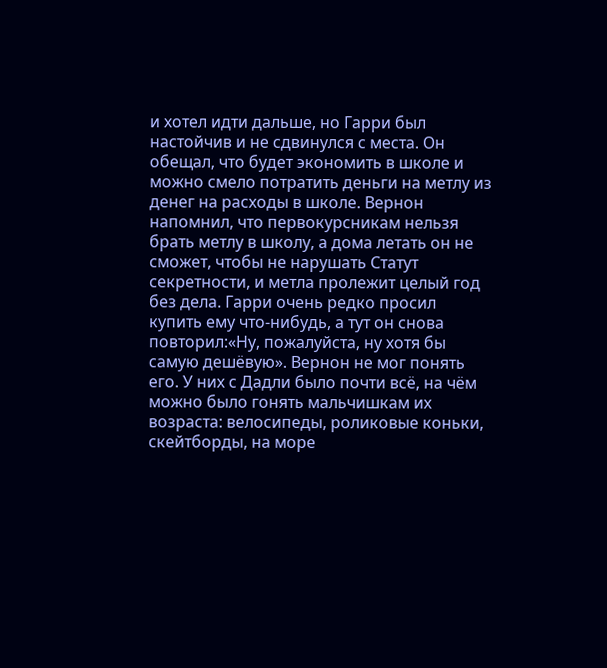и хотел идти дальше, но Гарри был настойчив и не сдвинулся с места. Он обещал, что будет экономить в школе и можно смело потратить деньги на метлу из денег на расходы в школе. Вернон напомнил, что первокурсникам нельзя брать метлу в школу, а дома летать он не сможет, чтобы не нарушать Статут секретности, и метла пролежит целый год без дела. Гарри очень редко просил купить ему что-нибудь, а тут он снова повторил:«Ну, пожалуйста, ну хотя бы самую дешёвую». Вернон не мог понять его. У них с Дадли было почти всё, на чём можно было гонять мальчишкам их возраста: велосипеды, роликовые коньки, скейтборды, на море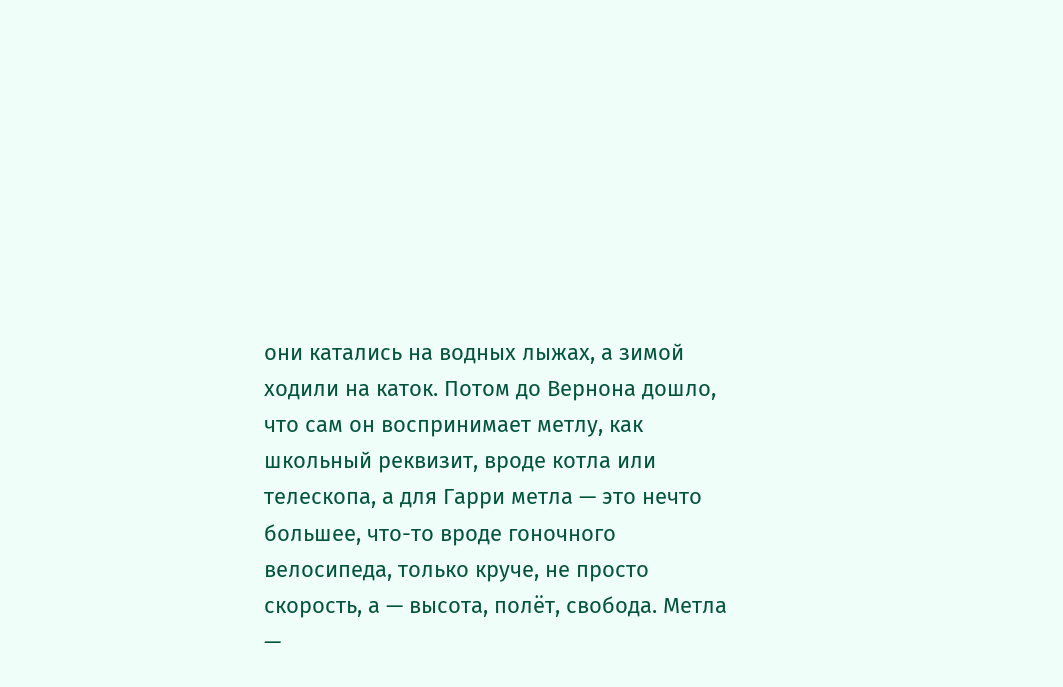они катались на водных лыжах, а зимой ходили на каток. Потом до Вернона дошло, что сам он воспринимает метлу, как школьный реквизит, вроде котла или телескопа, а для Гарри метла — это нечто большее, что-то вроде гоночного велосипеда, только круче, не просто скорость, а — высота, полёт, свобода. Метла —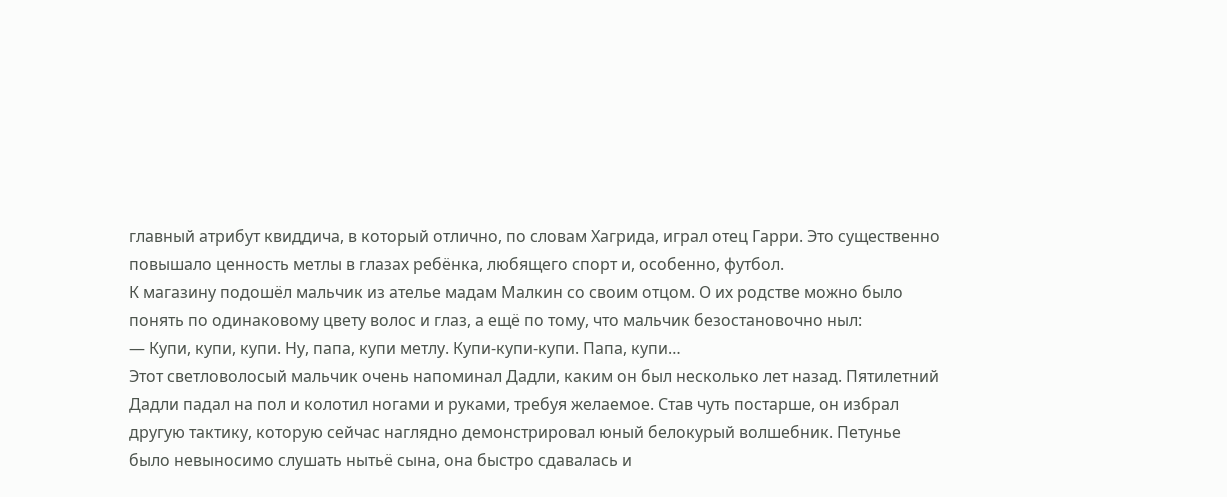главный атрибут квиддича, в который отлично, по словам Хагрида, играл отец Гарри. Это существенно повышало ценность метлы в глазах ребёнка, любящего спорт и, особенно, футбол.
К магазину подошёл мальчик из ателье мадам Малкин со своим отцом. О их родстве можно было понять по одинаковому цвету волос и глаз, а ещё по тому, что мальчик безостановочно ныл:
— Купи, купи, купи. Ну, папа, купи метлу. Купи-купи-купи. Папа, купи…
Этот светловолосый мальчик очень напоминал Дадли, каким он был несколько лет назад. Пятилетний Дадли падал на пол и колотил ногами и руками, требуя желаемое. Став чуть постарше, он избрал другую тактику, которую сейчас наглядно демонстрировал юный белокурый волшебник. Петунье было невыносимо слушать нытьё сына, она быстро сдавалась и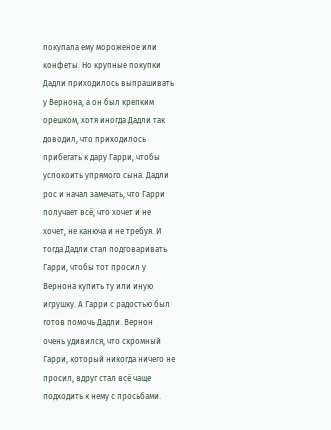покупала ему мороженое или конфеты. Но крупные покупки Дадли приходилось выпрашивать у Вернона, а он был крепким орешком, хотя иногда Дадли так доводил, что приходилось прибегать к дару Гарри, чтобы успокоить упрямого сына. Дадли рос и начал замечать, что Гарри получает всё, что хочет и не хочет, не канюча и не требуя. И тогда Дадли стал подговаривать Гарри, чтобы тот просил у Вернона купить ту или иную игрушку. А Гарри с радостью был готов помочь Дадли. Вернон очень удивился, что скромный Гарри, который никогда ничего не просил, вдруг стал всё чаще подходить к нему с просьбами.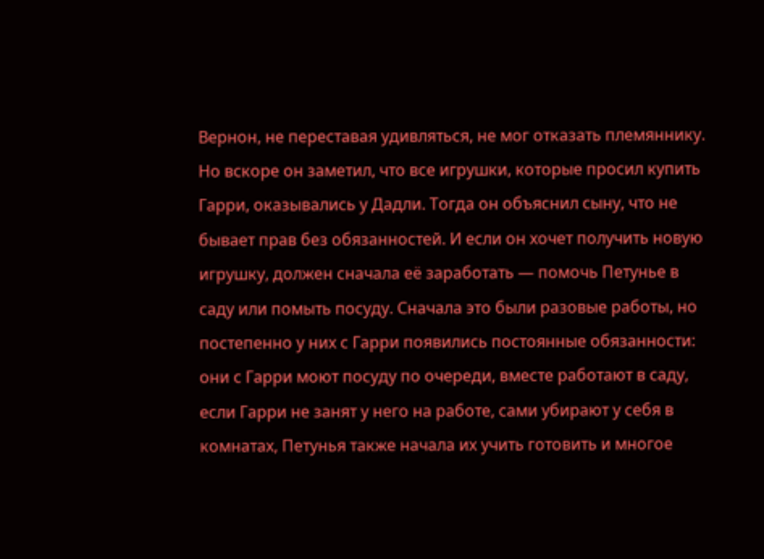Вернон, не переставая удивляться, не мог отказать племяннику. Но вскоре он заметил, что все игрушки, которые просил купить Гарри, оказывались у Дадли. Тогда он объяснил сыну, что не бывает прав без обязанностей. И если он хочет получить новую игрушку, должен сначала её заработать — помочь Петунье в саду или помыть посуду. Сначала это были разовые работы, но постепенно у них с Гарри появились постоянные обязанности: они с Гарри моют посуду по очереди, вместе работают в саду, если Гарри не занят у него на работе, сами убирают у себя в комнатах, Петунья также начала их учить готовить и многое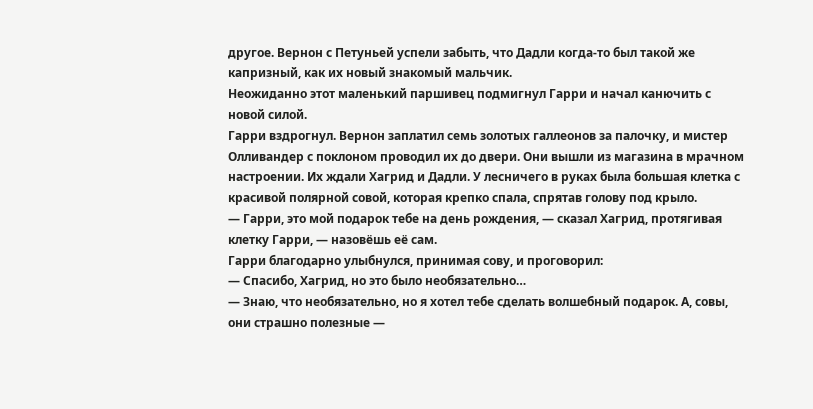другое. Вернон с Петуньей успели забыть, что Дадли когда-то был такой же капризный, как их новый знакомый мальчик.
Неожиданно этот маленький паршивец подмигнул Гарри и начал канючить с новой силой.
Гарри вздрогнул. Вернон заплатил семь золотых галлеонов за палочку, и мистер Олливандер с поклоном проводил их до двери. Они вышли из магазина в мрачном настроении. Их ждали Хагрид и Дадли. У лесничего в руках была большая клетка с красивой полярной совой, которая крепко спала, спрятав голову под крыло.
— Гарри, это мой подарок тебе на день рождения, — сказал Хагрид, протягивая клетку Гарри, — назовёшь её сам.
Гарри благодарно улыбнулся, принимая сову, и проговорил:
— Спасибо, Хагрид, но это было необязательно…
— Знаю, что необязательно, но я хотел тебе сделать волшебный подарок. А, совы, они страшно полезные —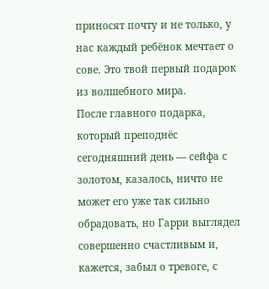приносят почту и не только, у нас каждый ребёнок мечтает о сове. Это твой первый подарок из волшебного мира.
После главного подарка, который преподнёс сегодняшний день — сейфа с золотом, казалось, ничто не может его уже так сильно обрадовать, но Гарри выглядел совершенно счастливым и, кажется, забыл о тревоге, с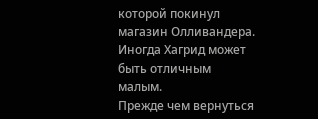которой покинул магазин Олливандера. Иногда Хагрид может быть отличным малым.
Прежде чем вернуться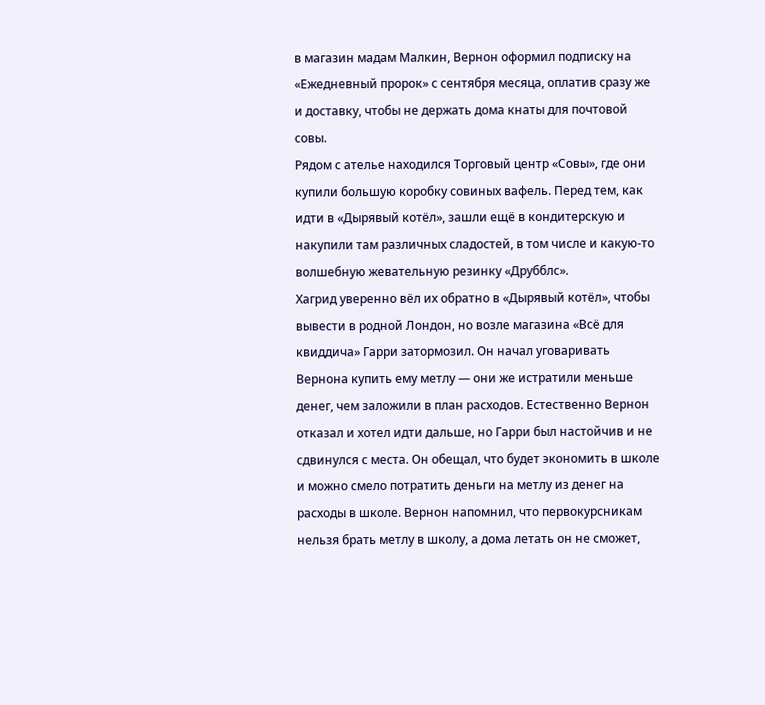в магазин мадам Малкин, Вернон оформил подписку на «Ежедневный пророк» с сентября месяца, оплатив сразу же и доставку, чтобы не держать дома кнаты для почтовой совы.
Рядом с ателье находился Торговый центр «Совы», где они купили большую коробку совиных вафель. Перед тем, как идти в «Дырявый котёл», зашли ещё в кондитерскую и накупили там различных сладостей, в том числе и какую-то волшебную жевательную резинку «Друбблс».
Хагрид уверенно вёл их обратно в «Дырявый котёл», чтобы вывести в родной Лондон, но возле магазина «Всё для квиддича» Гарри затормозил. Он начал уговаривать Вернона купить ему метлу — они же истратили меньше денег, чем заложили в план расходов. Естественно Вернон отказал и хотел идти дальше, но Гарри был настойчив и не сдвинулся с места. Он обещал, что будет экономить в школе и можно смело потратить деньги на метлу из денег на расходы в школе. Вернон напомнил, что первокурсникам нельзя брать метлу в школу, а дома летать он не сможет,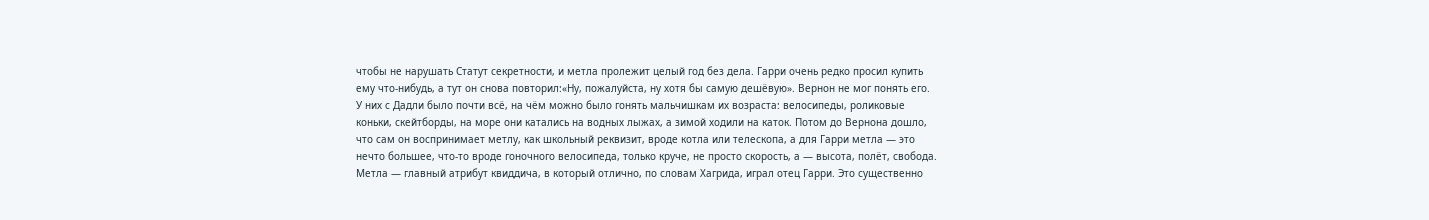чтобы не нарушать Статут секретности, и метла пролежит целый год без дела. Гарри очень редко просил купить ему что-нибудь, а тут он снова повторил:«Ну, пожалуйста, ну хотя бы самую дешёвую». Вернон не мог понять его. У них с Дадли было почти всё, на чём можно было гонять мальчишкам их возраста: велосипеды, роликовые коньки, скейтборды, на море они катались на водных лыжах, а зимой ходили на каток. Потом до Вернона дошло, что сам он воспринимает метлу, как школьный реквизит, вроде котла или телескопа, а для Гарри метла — это нечто большее, что-то вроде гоночного велосипеда, только круче, не просто скорость, а — высота, полёт, свобода. Метла — главный атрибут квиддича, в который отлично, по словам Хагрида, играл отец Гарри. Это существенно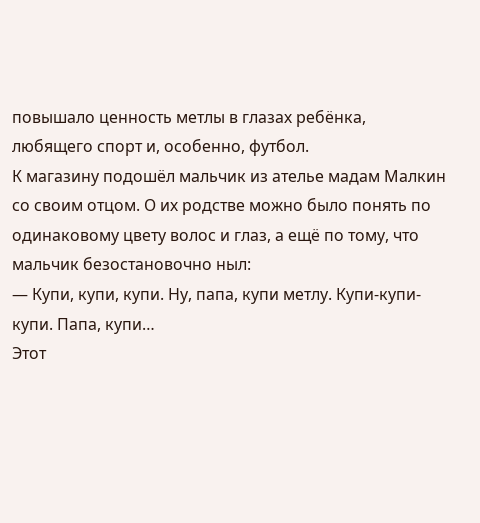повышало ценность метлы в глазах ребёнка, любящего спорт и, особенно, футбол.
К магазину подошёл мальчик из ателье мадам Малкин со своим отцом. О их родстве можно было понять по одинаковому цвету волос и глаз, а ещё по тому, что мальчик безостановочно ныл:
— Купи, купи, купи. Ну, папа, купи метлу. Купи-купи-купи. Папа, купи…
Этот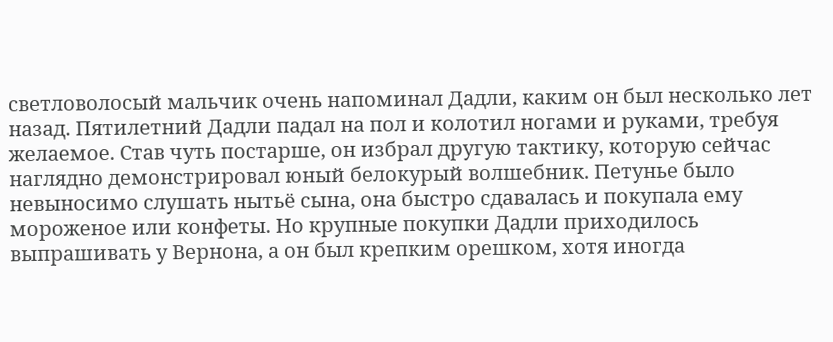светловолосый мальчик очень напоминал Дадли, каким он был несколько лет назад. Пятилетний Дадли падал на пол и колотил ногами и руками, требуя желаемое. Став чуть постарше, он избрал другую тактику, которую сейчас наглядно демонстрировал юный белокурый волшебник. Петунье было невыносимо слушать нытьё сына, она быстро сдавалась и покупала ему мороженое или конфеты. Но крупные покупки Дадли приходилось выпрашивать у Вернона, а он был крепким орешком, хотя иногда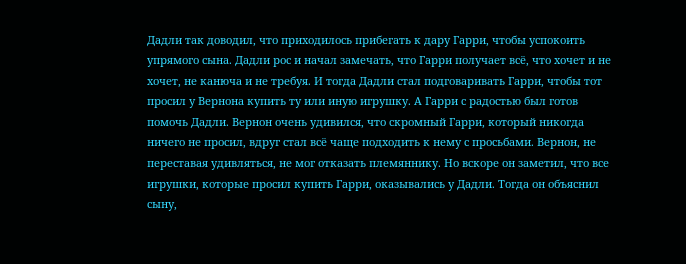Дадли так доводил, что приходилось прибегать к дару Гарри, чтобы успокоить упрямого сына. Дадли рос и начал замечать, что Гарри получает всё, что хочет и не хочет, не канюча и не требуя. И тогда Дадли стал подговаривать Гарри, чтобы тот просил у Вернона купить ту или иную игрушку. А Гарри с радостью был готов помочь Дадли. Вернон очень удивился, что скромный Гарри, который никогда ничего не просил, вдруг стал всё чаще подходить к нему с просьбами. Вернон, не переставая удивляться, не мог отказать племяннику. Но вскоре он заметил, что все игрушки, которые просил купить Гарри, оказывались у Дадли. Тогда он объяснил сыну,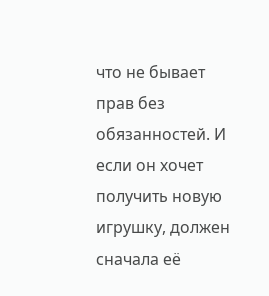что не бывает прав без обязанностей. И если он хочет получить новую игрушку, должен сначала её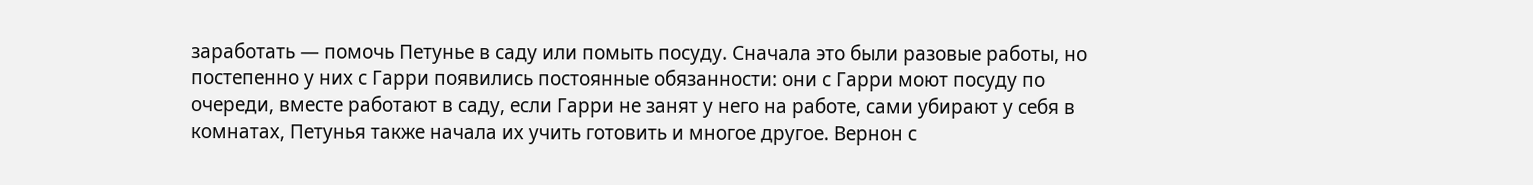заработать — помочь Петунье в саду или помыть посуду. Сначала это были разовые работы, но постепенно у них с Гарри появились постоянные обязанности: они с Гарри моют посуду по очереди, вместе работают в саду, если Гарри не занят у него на работе, сами убирают у себя в комнатах, Петунья также начала их учить готовить и многое другое. Вернон с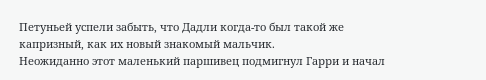Петуньей успели забыть, что Дадли когда-то был такой же капризный, как их новый знакомый мальчик.
Неожиданно этот маленький паршивец подмигнул Гарри и начал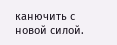канючить с новой силой.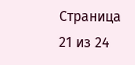Страница 21 из 24